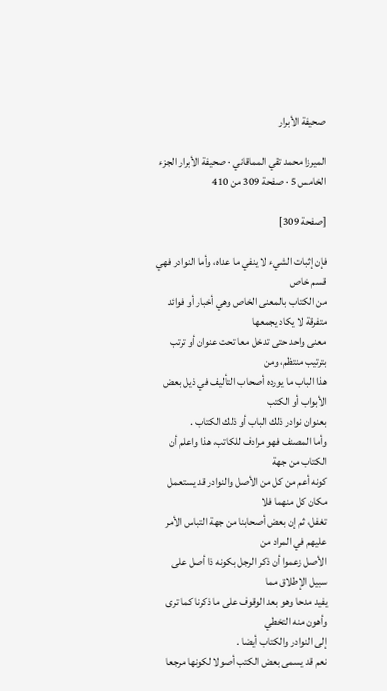صحيفة الأبرار

الميرزا محمد تقي المماقاني · صحيفة الأبرار الجزء الخامس 5 · صفحة 309 من 410

[صفحة 309]

فإن إثبات الشيء لا ينفي ما عداه، وأما النوادر فهي قسم خاص
من الكتاب بالمعنى الخاص وهي أخبار أو فوائد متفرقة لا يكاد يجمعها
معنى واحد حتى تدخل معا تحت عنوان أو ترتب بترتيب منتظم، ومن
هذا الباب ما يورده أصحاب التأليف في ذيل بعض الأبواب أو الكتب
بعنوان نوادر ذلك الباب أو ذلك الكتاب .
وأما المصنف فهو مرادف للكاتب، هذا واعلم أن الكتاب من جهة
كونه أعم من كل من الأصل والنوادر قد يستعمل مكان كل منهما فلا
تغفل، ثم إن بعض أصحابنا من جهة التباس الأمر عليهم في المراد من
الأصل زعموا أن ذكر الرجل بكونه ذا أصل على سبيل الإطلاق مما
يفيد مدحا وهو بعد الوقوف على ما ذكرنا كما ترى وأهون منه التخطي
إلى النوادر والكتاب أيضا .
نعم قد يسمى بعض الكتب أصولا لكونها مرجعا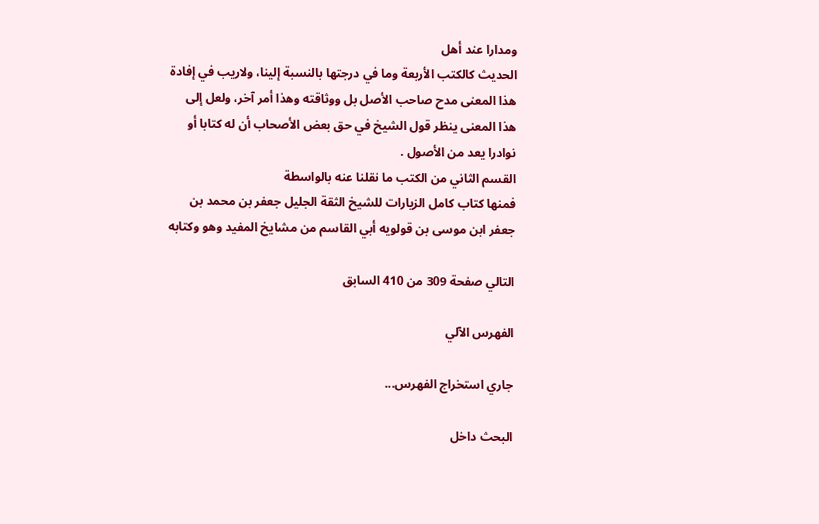ومدارا عند أهل
الحديث كالكتب الأربعة وما في درجتها بالنسبة إلينا، ولاريب في إفادة
هذا المعنى مدح صاحب الأصل بل ووثاقته وهذا أمر آخر، ولعل إلى
هذا المعنى ينظر قول الشيخ في حق بعض الأصحاب أن له كتابا أو
نوادرا يعد من الأصول .
القسم الثاني من الكتب ما نقلنا عنه بالواسطة
فمنها كتاب كامل الزيارات للشيخ الثقة الجليل جعفر بن محمد بن
جعفر ابن موسى بن قولويه أبي القاسم من مشايخ المفيد وهو وكتابه

التالي صفحة 309 من 410 السابق

الفهرس الآلي

جاري استخراج الفهرس...

البحث داخل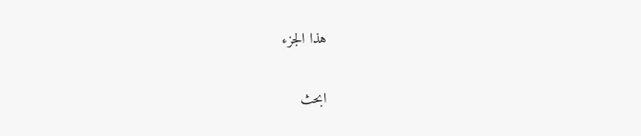هذا الجزء

ابحث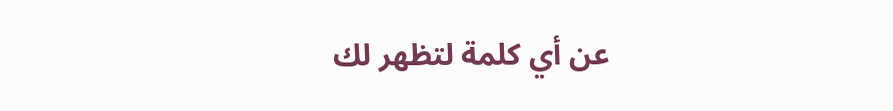عن أي كلمة لتظهر لك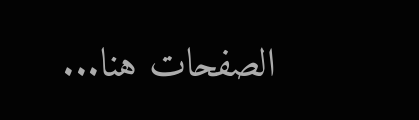الصفحات هنا...